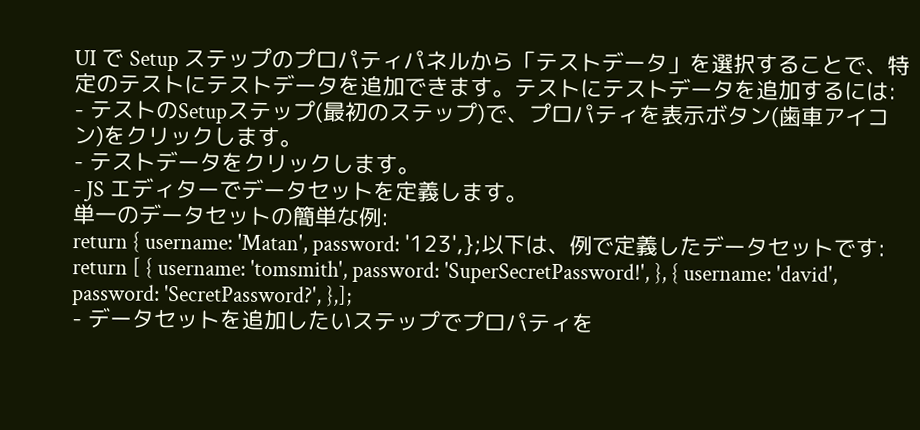UI で Setup ステップのプロパティパネルから「テストデータ」を選択することで、特定のテストにテストデータを追加できます。テストにテストデータを追加するには:
- テストのSetupステップ(最初のステップ)で、プロパティを表示ボタン(歯車アイコン)をクリックします。
- テストデータをクリックします。
- JS エディターでデータセットを定義します。
単一のデータセットの簡単な例:
return { username: 'Matan', password: '123',};以下は、例で定義したデータセットです:
return [ { username: 'tomsmith', password: 'SuperSecretPassword!', }, { username: 'david', password: 'SecretPassword?', },];
- データセットを追加したいステップでプロパティを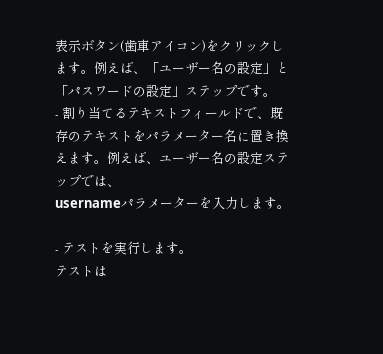表示ボタン(歯車アイコン)をクリックします。例えば、「ユーザー名の設定」と「パスワードの設定」ステップです。
- 割り当てるテキストフィールドで、既存のテキストをパラメーター名に置き換えます。例えば、ユーザー名の設定ステップでは、
usernameパラメーターを入力します。

- テストを実行します。
テストは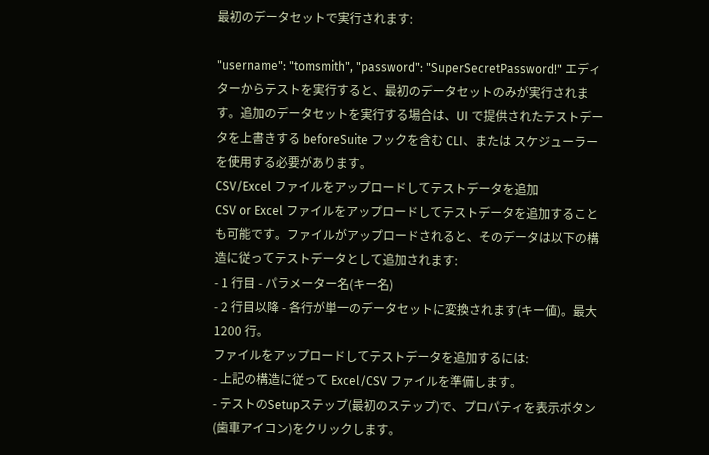最初のデータセットで実行されます:

"username": "tomsmith", "password": "SuperSecretPassword!" エディターからテストを実行すると、最初のデータセットのみが実行されます。追加のデータセットを実行する場合は、UI で提供されたテストデータを上書きする beforeSuite フックを含む CLI、または スケジューラー を使用する必要があります。
CSV/Excel ファイルをアップロードしてテストデータを追加
CSV or Excel ファイルをアップロードしてテストデータを追加することも可能です。ファイルがアップロードされると、そのデータは以下の構造に従ってテストデータとして追加されます:
- 1 行目 - パラメーター名(キー名)
- 2 行目以降 - 各行が単一のデータセットに変換されます(キー値)。最大 1200 行。
ファイルをアップロードしてテストデータを追加するには:
- 上記の構造に従って Excel/CSV ファイルを準備します。
- テストのSetupステップ(最初のステップ)で、プロパティを表示ボタン(歯車アイコン)をクリックします。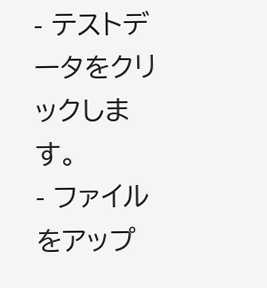- テストデータをクリックします。
- ファイルをアップ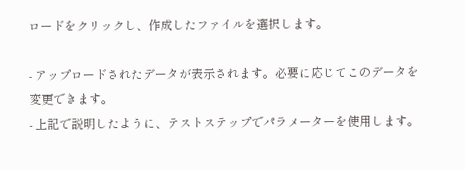ロードをクリックし、作成したファイルを選択します。

- アップロードされたデータが表示されます。必要に応じてこのデータを変更できます。
- 上記で説明したように、テストステップでパラメーターを使用します。